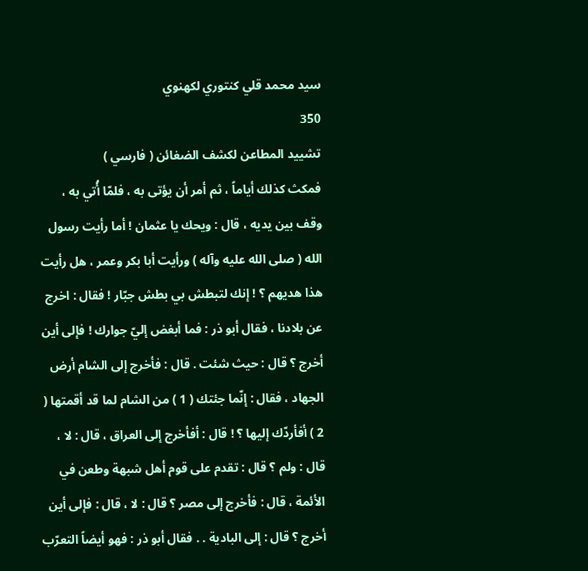سيد محمد قلي كنتوري لكهنوي
350
تشييد المطاعن لكشف الضغائن ( فارسي )
فمكث كذلك أياماً ، ثم أمر أن يؤتى به ، فلمّا أُتي به ، وقف بين يديه ، قال : ويحك يا عثمان ! أما رأيت رسول الله ( صلى الله عليه وآله ) ورأيت أبا بكر وعمر ، هل رأيت هذا هديهم ؟ ! إنك لتبطش بي بطش جبّار ! فقال : اخرج عن بلادنا ، فقال أبو ذر : فما أبغض إليّ جوارك ! فإلى أين أخرج ؟ قال : حيث شئت . قال : فأخرج إلى الشام أرض الجهاد ، فقال : إنّما جئتك ( 1 ) من الشام لما قد أقمتها ( 2 ) أفأردّك إليها ؟ ! قال : أفأخرج إلى العراق ، قال : لا ، قال : ولم ؟ قال : تقدم على قوم أهل شبهة وطعن في الأئمة ، قال : فأخرج إلى مصر ؟ قال : لا ، قال : فإلى أين أخرج ؟ قال : إلى البادية . . فقال أبو ذر : فهو أيضاً التعرّب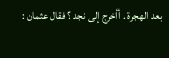بعد الهجرة . أأخرج إلى نجد ؟ فقال عثمان :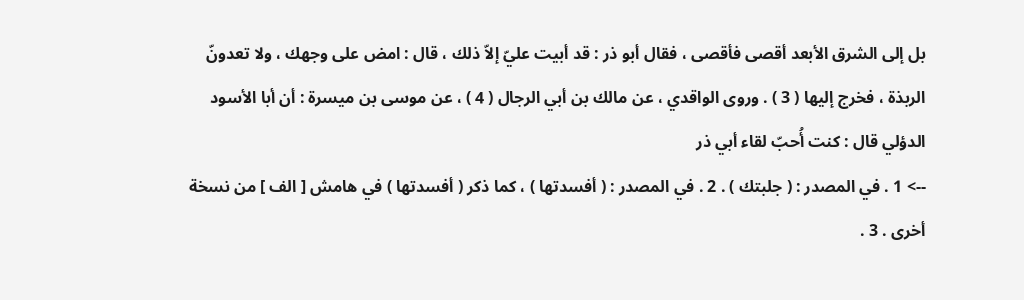بل إلى الشرق الأبعد أقصى فأقصى ، فقال أبو ذر : قد أبيت عليّ إلاّ ذلك ، قال : امض على وجهك ، ولا تعدونّ الربذة ، فخرج إليها ( 3 ) . وروى الواقدي ، عن مالك بن أبي الرجال ( 4 ) ، عن موسى بن ميسرة : أن أبا الأسود الدؤلي قال : كنت أُحبّ لقاء أبي ذر
--> 1 . في المصدر : ( جلبتك ) . 2 . في المصدر : ( أفسدتها ) ، كما ذكر ( أفسدتها ) في هامش [ الف ] من نسخة أخرى . 3 .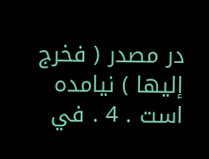در مصدر ( فخرج إليها ) نيامده است . 4 . في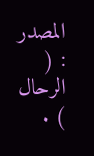المصدر : ( الرحال ) .